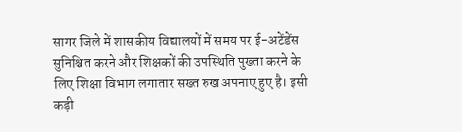सागर जिले में शासकीय विद्यालयों में समय पर ई-अटेंडेंस सुनिश्चित करने और शिक्षकों की उपस्थिति पुख्ता करने के लिए शिक्षा विभाग लगातार सख्त रुख अपनाए हुए है। इसी कड़ी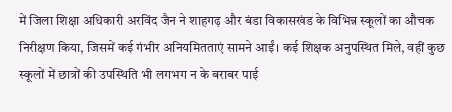में जिला शिक्षा अधिकारी अरविंद जैन ने शाहगढ़ और बंडा विकासखंड के विभिन्न स्कूलों का औचक निरीक्षण किया, जिसमें कई गंभीर अनियमितताएं सामने आईं। कई शिक्षक अनुपस्थित मिले, वहीं कुछ स्कूलों में छात्रों की उपस्थिति भी लगभग न के बराबर पाई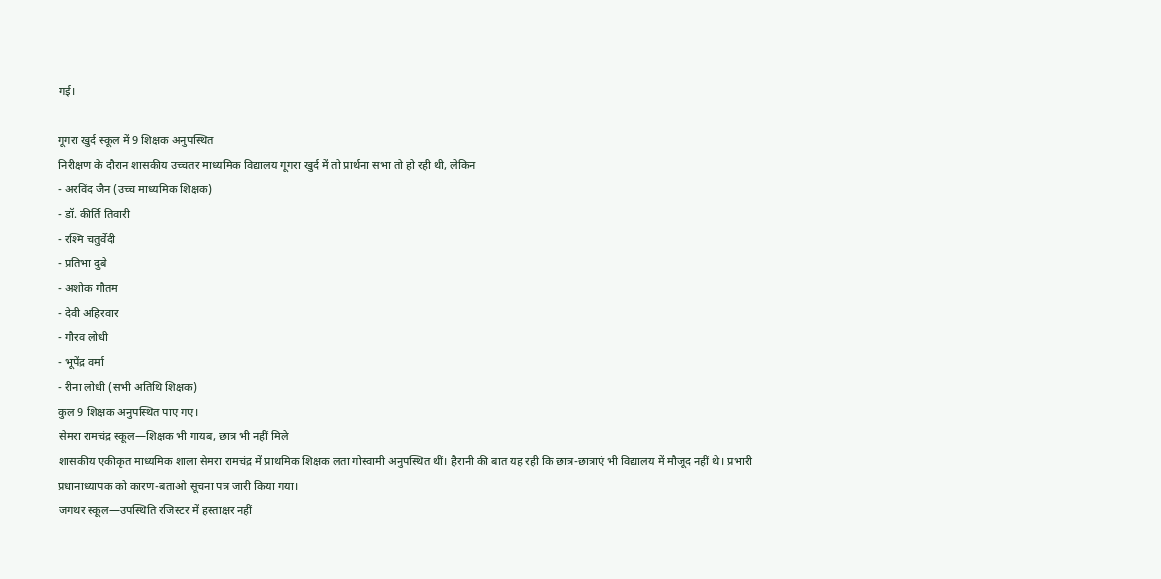गई।

गूगरा खुर्द स्कूल में 9 शिक्षक अनुपस्थित
निरीक्षण के दौरान शासकीय उच्चतर माध्यमिक विद्यालय गूगरा खुर्द में तो प्रार्थना सभा तो हो रही थी, लेकिन
- अरविंद जैन (उच्च माध्यमिक शिक्षक)
- डॉ. कीर्ति तिवारी
- रश्मि चतुर्वेदी
- प्रतिभा दुबे
- अशोक गौतम
- देवी अहिरवार
- गौरव लोधी
- भूपेंद्र वर्मा
- रीना लोधी (सभी अतिथि शिक्षक)
कुल 9 शिक्षक अनुपस्थित पाए गए।
सेमरा रामचंद्र स्कूल—शिक्षक भी गायब, छात्र भी नहीं मिले
शासकीय एकीकृत माध्यमिक शाला सेमरा रामचंद्र में प्राथमिक शिक्षक लता गोस्वामी अनुपस्थित थीं। हैरानी की बात यह रही कि छात्र-छात्राएं भी विद्यालय में मौजूद नहीं थे। प्रभारी प्रधानाध्यापक को कारण-बताओ सूचना पत्र जारी किया गया।
जगथर स्कूल—उपस्थिति रजिस्टर में हस्ताक्षर नहीं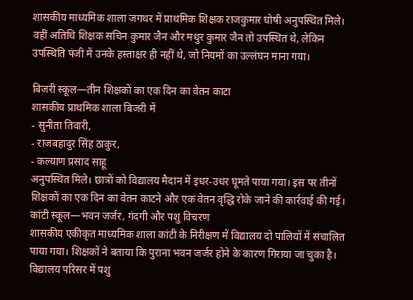शासकीय माध्यमिक शाला जगथर में प्राथमिक शिक्षक राजकुमार घोषी अनुपस्थित मिले।
वहीं अतिथि शिक्षक सचिन कुमार जैन और मधुर कुमार जैन तो उपस्थित थे, लेकिन उपस्थिति पंजी में उनके हस्ताक्षर ही नहीं थे, जो नियमों का उल्लंघन माना गया।

बिजरी स्कूल—तीन शिक्षकों का एक दिन का वेतन काटा
शासकीय प्राथमिक शाला बिजरी में
- सुनीता तिवारी,
- राजबहादुर सिंह ठाकुर,
- कल्याण प्रसाद साहू
अनुपस्थित मिले। छात्रों को विद्यालय मैदान में इधर-उधर घूमते पाया गया। इस पर तीनों शिक्षकों का एक दिन का वेतन काटने और एक वेतन वृद्धि रोके जाने की कार्रवाई की गई।
कांटी स्कूल—भवन जर्जर, गंदगी और पशु विचरण
शासकीय एकीकृत माध्यमिक शाला कांटी के निरीक्षण में विद्यालय दो पालियों में संचालित पाया गया। शिक्षकों ने बताया कि पुराना भवन जर्जर होने के कारण गिराया जा चुका है।
विद्यालय परिसर में पशु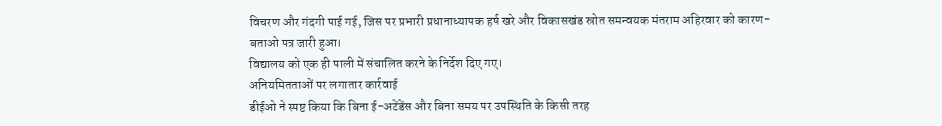विचरण और गंदगी पाई गई, जिस पर प्रभारी प्रधानाध्यापक हर्ष खरे और विकासखंड स्रोत समन्वयक मंतराम अहिरवार को कारण-बताओ पत्र जारी हुआ।
विद्यालय को एक ही पाली में संचालित करने के निर्देश दिए गए।
अनियमितताओं पर लगातार कार्रवाई
डीईओ ने स्पष्ट किया कि बिना ई-अटेंडेंस और बिना समय पर उपस्थिति के किसी तरह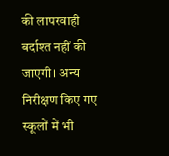की लापरवाही बर्दाश्त नहीं की जाएगी। अन्य निरीक्षण किए गए स्कूलों में भी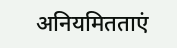अनियमितताएं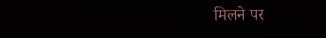मिलने पर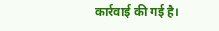कार्रवाई की गई है।